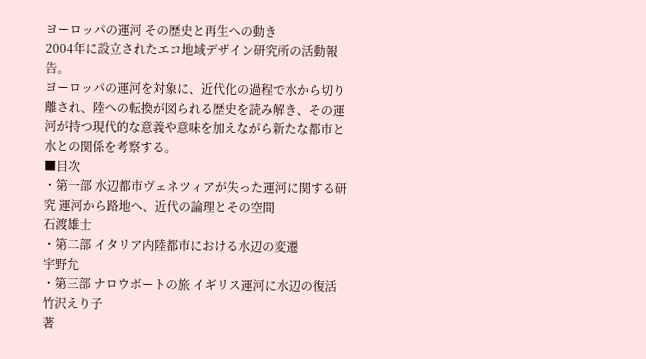ヨーロッパの運河 その歴史と再生への動き
2004年に設立されたエコ地域デザイン研究所の活動報告。
ヨーロッパの運河を対象に、近代化の過程で水から切り離され、陸への転換が図られる歴史を読み解き、その運河が持つ現代的な意義や意味を加えながら新たな都市と水との関係を考察する。
■目次
・第一部 水辺都市ヴェネツィアが失った運河に関する研究 運河から路地へ、近代の論理とその空間
石渡雄士
・第二部 イタリア内陸都市における水辺の変遷
宇野允
・第三部 ナロウボートの旅 イギリス運河に水辺の復活
竹沢えり子
著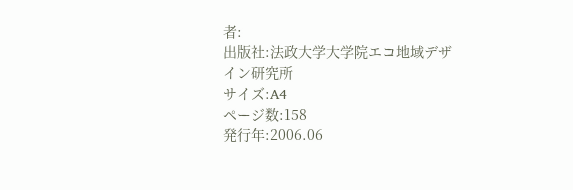者:
出版社:法政大学大学院エコ地域デザイン研究所
サイズ:A4
ページ数:158
発行年:2006.06